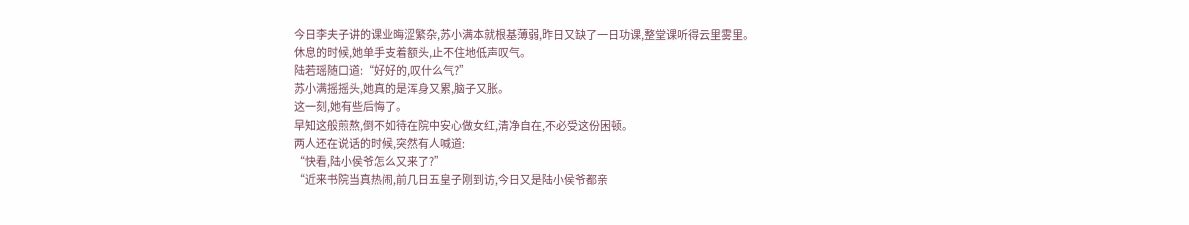今日李夫子讲的课业晦涩繁杂,苏小满本就根基薄弱,昨日又缺了一日功课,整堂课听得云里雾里。
休息的时候,她单手支着额头,止不住地低声叹气。
陆若瑶随口道:“好好的,叹什么气?”
苏小满摇摇头,她真的是浑身又累,脑子又胀。
这一刻,她有些后悔了。
早知这般煎熬,倒不如待在院中安心做女红,清净自在,不必受这份困顿。
两人还在说话的时候,突然有人喊道:
“快看,陆小侯爷怎么又来了?”
“近来书院当真热闹,前几日五皇子刚到访,今日又是陆小侯爷都亲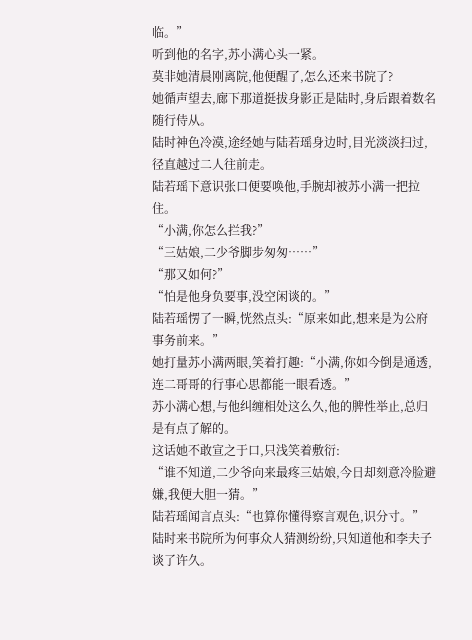临。”
听到他的名字,苏小满心头一紧。
莫非她清晨刚离院,他便醒了,怎么还来书院了?
她循声望去,廊下那道挺拔身影正是陆时,身后跟着数名随行侍从。
陆时神色冷漠,途经她与陆若瑶身边时,目光淡淡扫过,径直越过二人往前走。
陆若瑶下意识张口便要唤他,手腕却被苏小满一把拉住。
“小满,你怎么拦我?”
“三姑娘,二少爷脚步匆匆……”
“那又如何?”
“怕是他身负要事,没空闲谈的。”
陆若瑶愣了一瞬,恍然点头:“原来如此,想来是为公府事务前来。”
她打量苏小满两眼,笑着打趣:“小满,你如今倒是通透,连二哥哥的行事心思都能一眼看透。”
苏小满心想,与他纠缠相处这么久,他的脾性举止,总归是有点了解的。
这话她不敢宣之于口,只浅笑着敷衍:
“谁不知道,二少爷向来最疼三姑娘,今日却刻意冷脸避嫌,我便大胆一猜。”
陆若瑶闻言点头:“也算你懂得察言观色,识分寸。”
陆时来书院所为何事众人猜测纷纷,只知道他和李夫子谈了许久。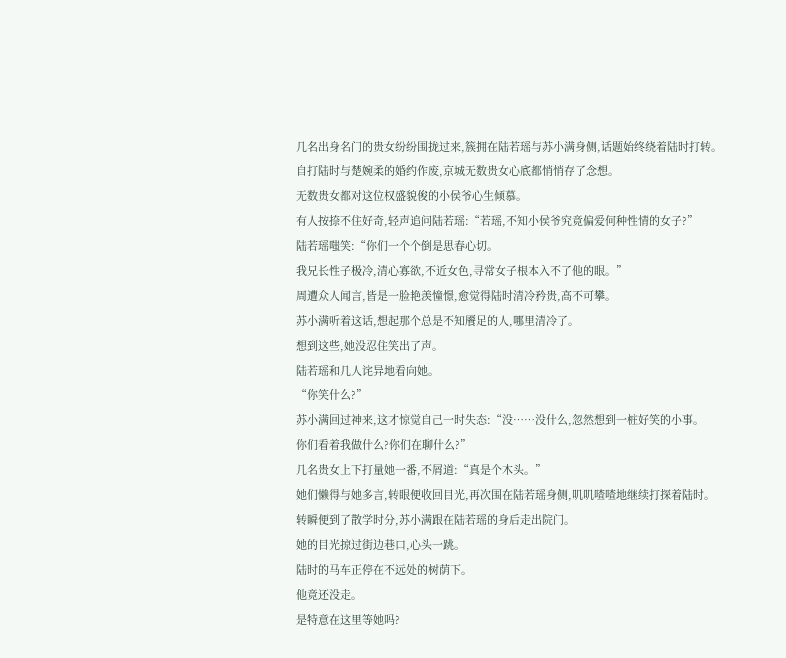几名出身名门的贵女纷纷围拢过来,簇拥在陆若瑶与苏小满身侧,话题始终绕着陆时打转。
自打陆时与楚婉柔的婚约作废,京城无数贵女心底都悄悄存了念想。
无数贵女都对这位权盛貌俊的小侯爷心生倾慕。
有人按捺不住好奇,轻声追问陆若瑶:“若瑶,不知小侯爷究竟偏爱何种性情的女子?”
陆若瑶嗤笑:“你们一个个倒是思春心切。
我兄长性子极冷,清心寡欲,不近女色,寻常女子根本入不了他的眼。”
周遭众人闻言,皆是一脸艳羡憧憬,愈觉得陆时清冷矜贵,高不可攀。
苏小满听着这话,想起那个总是不知餍足的人,哪里清冷了。
想到这些,她没忍住笑出了声。
陆若瑶和几人诧异地看向她。
“你笑什么?”
苏小满回过神来,这才惊觉自己一时失态:“没……没什么,忽然想到一桩好笑的小事。
你们看着我做什么?你们在聊什么?”
几名贵女上下打量她一番,不屑道:“真是个木头。”
她们懒得与她多言,转眼便收回目光,再次围在陆若瑶身侧,叽叽喳喳地继续打探着陆时。
转瞬便到了散学时分,苏小满跟在陆若瑶的身后走出院门。
她的目光掠过街边巷口,心头一跳。
陆时的马车正停在不远处的树荫下。
他竟还没走。
是特意在这里等她吗?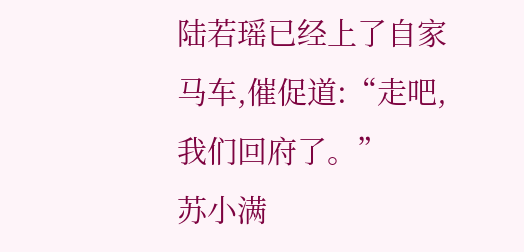陆若瑶已经上了自家马车,催促道:“走吧,我们回府了。”
苏小满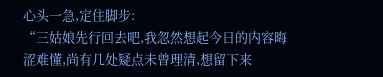心头一急,定住脚步:
“三姑娘先行回去吧,我忽然想起今日的内容晦涩难懂,尚有几处疑点未曾理清,想留下来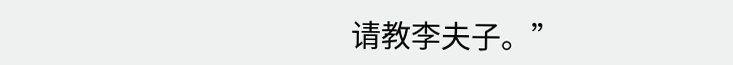请教李夫子。”